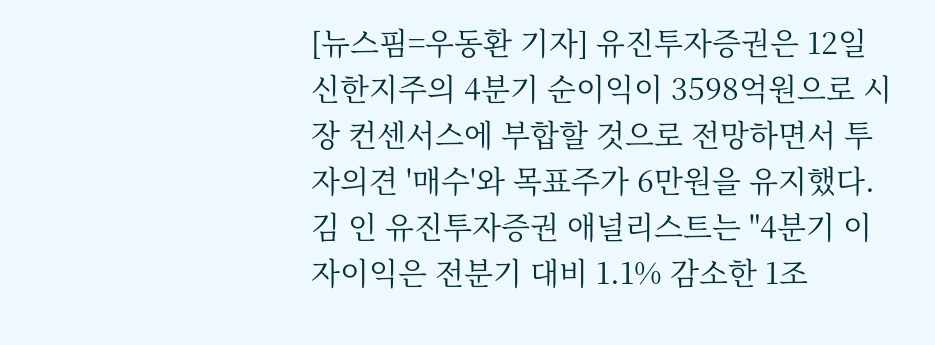[뉴스핌=우동환 기자] 유진투자증권은 12일 신한지주의 4분기 순이익이 3598억원으로 시장 컨센서스에 부합할 것으로 전망하면서 투자의견 '매수'와 목표주가 6만원을 유지했다.
김 인 유진투자증권 애널리스트는 "4분기 이자이익은 전분기 대비 1.1% 감소한 1조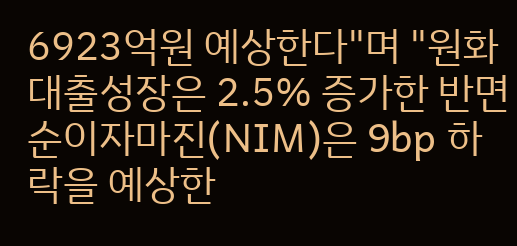6923억원 예상한다"며 "원화대출성장은 2.5% 증가한 반면 순이자마진(NIM)은 9bp 하락을 예상한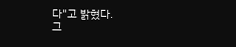다"고 밝혔다.
그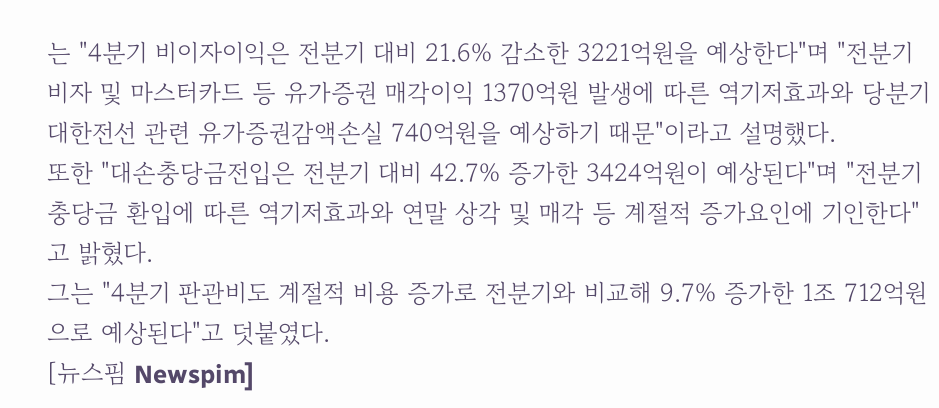는 "4분기 비이자이익은 전분기 대비 21.6% 감소한 3221억원을 예상한다"며 "전분기 비자 및 마스터카드 등 유가증권 매각이익 1370억원 발생에 따른 역기저효과와 당분기 대한전선 관련 유가증권감액손실 740억원을 예상하기 때문"이라고 설명했다.
또한 "대손충당금전입은 전분기 대비 42.7% 증가한 3424억원이 예상된다"며 "전분기 충당금 환입에 따른 역기저효과와 연말 상각 및 매각 등 계절적 증가요인에 기인한다"고 밝혔다.
그는 "4분기 판관비도 계절적 비용 증가로 전분기와 비교해 9.7% 증가한 1조 712억원으로 예상된다"고 덧붙였다.
[뉴스핌 Newspim]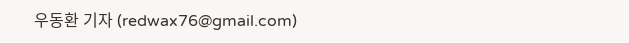우동환 기자 (redwax76@gmail.com)